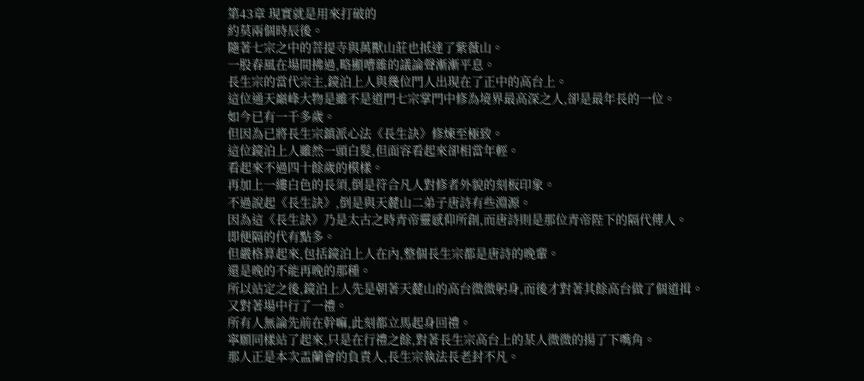第43章 現實就是用來打破的
約莫兩個時辰後。
隨著七宗之中的菩提寺與萬獸山莊也抵達了紫薇山。
一股春風在場間拂過,略顯嘈雜的議論聲漸漸平息。
長生宗的當代宗主,鏡泊上人與幾位門人出現在了正中的高台上。
這位通天巔峰大物是雖不是道門七宗掌門中修為境界最高深之人,卻是最年長的一位。
如今已有一千多歲。
但因為已將長生宗鎮派心法《長生訣》修煉至極致。
這位鏡泊上人雖然一頭白髮,但面容看起來卻相當年輕。
看起來不過四十餘歲的模樣。
再加上一縷白色的長須,倒是符合凡人對修者外貌的刻板印象。
不過說起《長生訣》,倒是與天麓山二弟子唐詩有些淵源。
因為這《長生訣》乃是太古之時青帝靈感仰所創,而唐詩則是那位青帝陛下的隔代傳人。
即便隔的代有點多。
但嚴格算起來,包括鏡泊上人在內,整個長生宗都是唐詩的晚輩。
還是晚的不能再晚的那種。
所以站定之後,鏡泊上人先是朝著天麓山的高台微微躬身,而後才對著其餘高台做了個道揖。
又對著場中行了一禮。
所有人無論先前在幹嘛,此刻都立馬起身回禮。
寧願同樣站了起來,只是在行禮之餘,對著長生宗高台上的某人微微的揚了下嘴角。
那人正是本次盂蘭會的負責人,長生宗執法長老封不凡。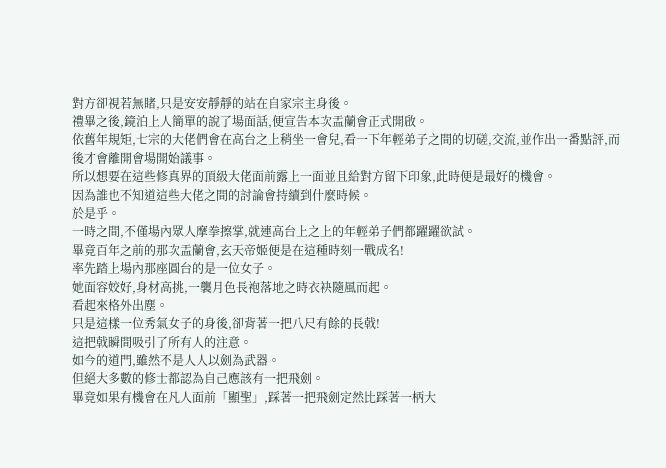對方卻視若無睹,只是安安靜靜的站在自家宗主身後。
禮畢之後,鏡泊上人簡單的說了場面話,便宣告本次盂蘭會正式開啟。
依舊年規矩,七宗的大佬們會在高台之上稍坐一會兒,看一下年輕弟子之間的切磋,交流,並作出一番點評,而後才會離開會場開始議事。
所以想要在這些修真界的頂級大佬面前露上一面並且給對方留下印象,此時便是最好的機會。
因為誰也不知道這些大佬之間的討論會持續到什麼時候。
於是乎。
一時之間,不僅場內眾人摩拳擦掌,就連高台上之上的年輕弟子們都躍躍欲試。
畢竟百年之前的那次盂蘭會,玄天帝姬便是在這種時刻一戰成名!
率先踏上場內那座圓台的是一位女子。
她面容姣好,身材高挑,一襲月色長袍落地之時衣袂隨風而起。
看起來格外出塵。
只是這樣一位秀氣女子的身後,卻背著一把八尺有餘的長戟!
這把戟瞬間吸引了所有人的注意。
如今的道門,雖然不是人人以劍為武器。
但絕大多數的修士都認為自己應該有一把飛劍。
畢竟如果有機會在凡人面前「顯聖」,踩著一把飛劍定然比踩著一柄大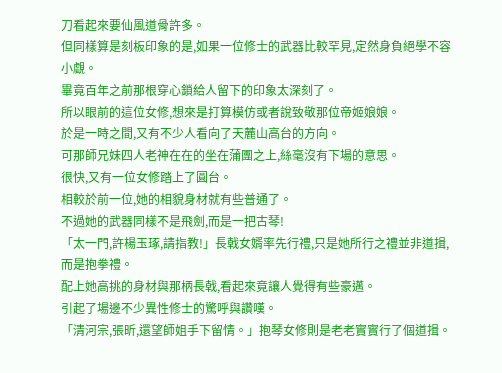刀看起來要仙風道骨許多。
但同樣算是刻板印象的是,如果一位修士的武器比較罕見,定然身負絕學不容小覷。
畢竟百年之前那根穿心鎖給人留下的印象太深刻了。
所以眼前的這位女修,想來是打算模仿或者說致敬那位帝姬娘娘。
於是一時之間,又有不少人看向了天麓山高台的方向。
可那師兄妹四人老神在在的坐在蒲團之上,絲毫沒有下場的意思。
很快,又有一位女修踏上了圓台。
相較於前一位,她的相貌身材就有些普通了。
不過她的武器同樣不是飛劍,而是一把古琴!
「太一門,許楊玉琢,請指教!」長戟女婿率先行禮,只是她所行之禮並非道揖,而是抱拳禮。
配上她高挑的身材與那柄長戟,看起來竟讓人覺得有些豪邁。
引起了場邊不少異性修士的驚呼與讚嘆。
「清河宗,張昕,還望師姐手下留情。」抱琴女修則是老老實實行了個道揖。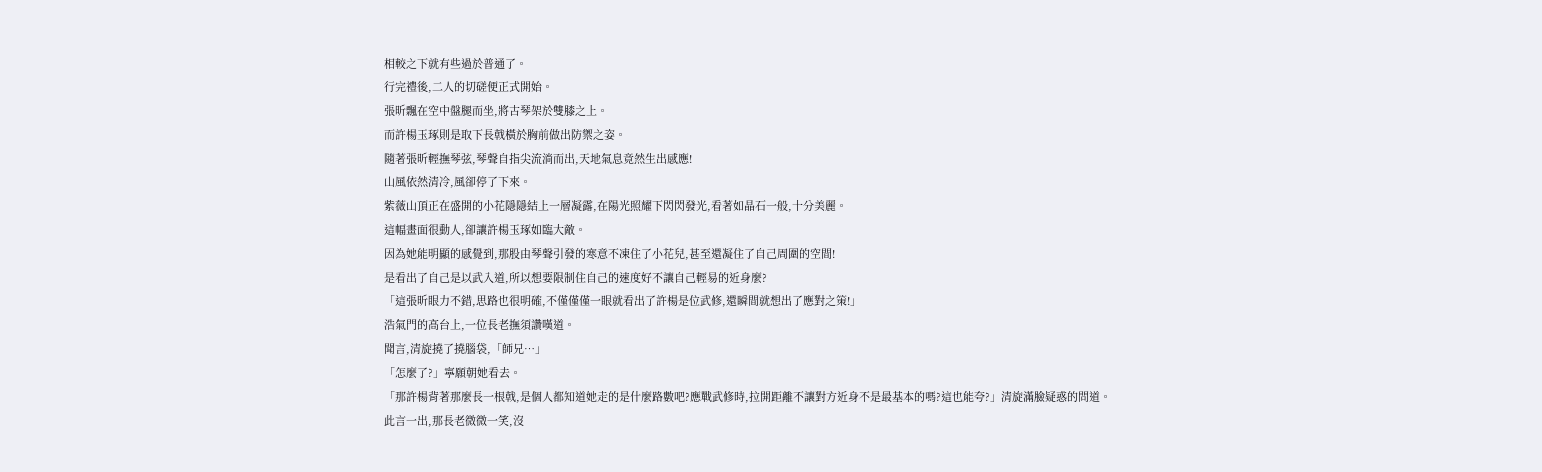相較之下就有些過於普通了。
行完禮後,二人的切磋便正式開始。
張昕飄在空中盤腿而坐,將古琴架於雙膝之上。
而許楊玉琢則是取下長戟橫於胸前做出防禦之姿。
隨著張昕輕撫琴弦,琴聲自指尖流淌而出,天地氣息竟然生出感應!
山風依然清冷,風卻停了下來。
紫薇山頂正在盛開的小花隱隱結上一層凝露,在陽光照耀下閃閃發光,看著如晶石一般,十分美麗。
這幅畫面很動人,卻讓許楊玉琢如臨大敵。
因為她能明顯的感覺到,那股由琴聲引發的寒意不凍住了小花兒,甚至還凝住了自己周圍的空間!
是看出了自己是以武入道,所以想要限制住自己的速度好不讓自己輕易的近身麼?
「這張昕眼力不錯,思路也很明確,不僅僅僅一眼就看出了許楊是位武修,還瞬間就想出了應對之策!」
浩氣門的高台上,一位長老撫須讚嘆道。
聞言,清旋撓了撓腦袋,「師兄…」
「怎麼了?」寧願朝她看去。
「那許楊背著那麼長一根戟,是個人都知道她走的是什麼路數吧?應戰武修時,拉開距離不讓對方近身不是最基本的嗎?這也能夸?」清旋滿臉疑惑的問道。
此言一出,那長老微微一笑,沒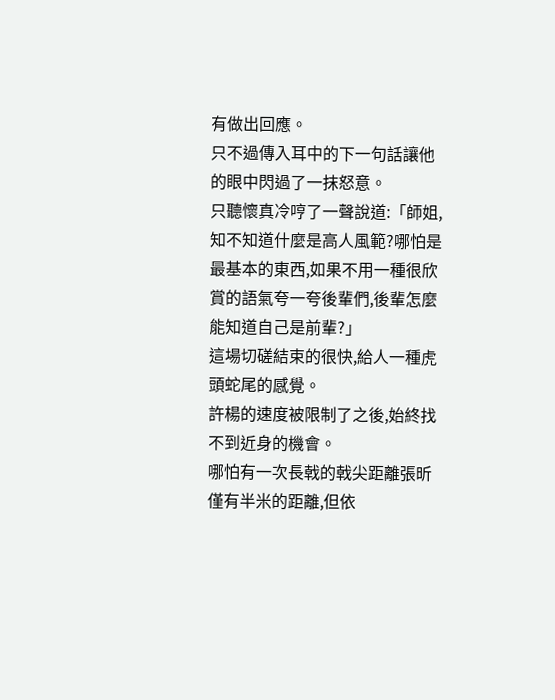有做出回應。
只不過傳入耳中的下一句話讓他的眼中閃過了一抹怒意。
只聽懷真冷哼了一聲說道:「師姐,知不知道什麼是高人風範?哪怕是最基本的東西,如果不用一種很欣賞的語氣夸一夸後輩們,後輩怎麼能知道自己是前輩?」
這場切磋結束的很快,給人一種虎頭蛇尾的感覺。
許楊的速度被限制了之後,始終找不到近身的機會。
哪怕有一次長戟的戟尖距離張昕僅有半米的距離,但依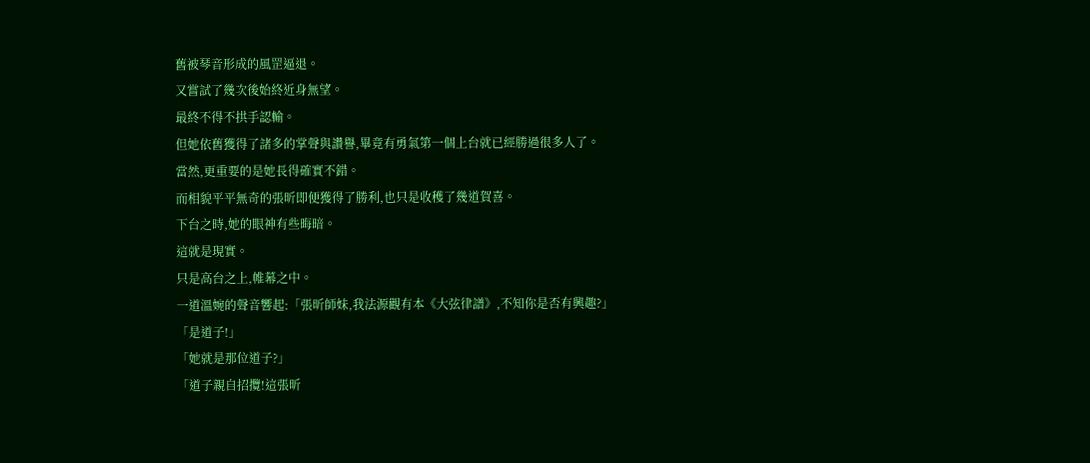舊被琴音形成的風罡逼退。
又嘗試了幾次後始終近身無望。
最終不得不拱手認輸。
但她依舊獲得了諸多的掌聲與讚譽,畢竟有勇氣第一個上台就已經勝過很多人了。
當然,更重要的是她長得確實不錯。
而相貌平平無奇的張昕即便獲得了勝利,也只是收穫了幾道賀喜。
下台之時,她的眼神有些晦暗。
這就是現實。
只是高台之上,帷幕之中。
一道溫婉的聲音響起:「張昕師妹,我法源觀有本《大弦律譜》,不知你是否有興趣?」
「是道子!」
「她就是那位道子?」
「道子親自招攬!這張昕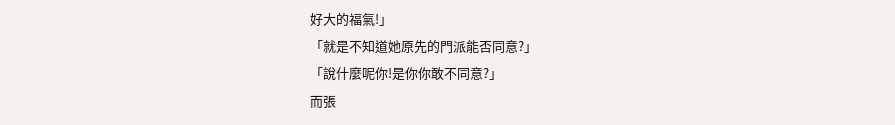好大的福氣!」
「就是不知道她原先的門派能否同意?」
「說什麼呢你!是你你敢不同意?」
而張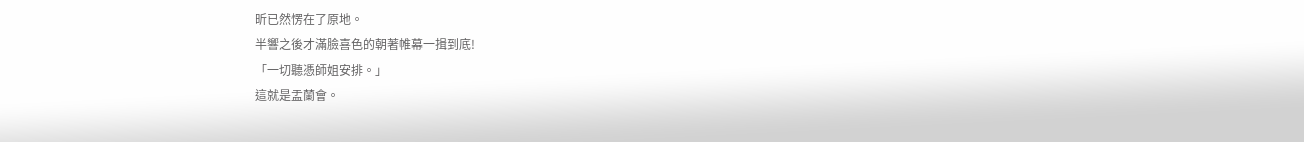昕已然愣在了原地。
半響之後才滿臉喜色的朝著帷幕一揖到底!
「一切聽憑師姐安排。」
這就是盂蘭會。